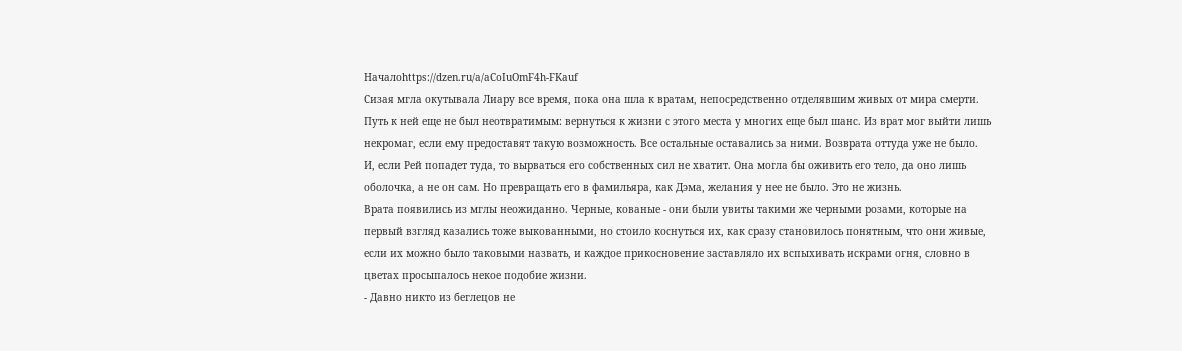Началоhttps://dzen.ru/a/aCoIuOmF4h-FKauf
Сизая мгла окутывала Лиару все время, пока она шла к вратам, непосредственно отделявшим живых от мира смерти. Путь к ней еще не был неотвратимым: вернуться к жизни с этого места у многих еще был шанс. Из врат мог выйти лишь некромаг, если ему предоставят такую возможность. Все остальные оставались за ними. Возврата оттуда уже не было. И, если Рей попадет туда, то вырваться его собственных сил не хватит. Она могла бы оживить его тело, да оно лишь оболочка, а не он сам. Но превращать его в фамильяра, как Дэма, желания у нее не было. Это не жизнь.
Врата появились из мглы неожиданно. Черные, кованые - они были увиты такими же черными розами, которые на первый взгляд казались тоже выкованными, но стоило коснуться их, как сразу становилось понятным, что они живые, если их можно было таковыми назвать, и каждое прикосновение заставляло их вспыхивать искрами огня, словно в цветах просыпалось некое подобие жизни.
- Давно никто из беглецов не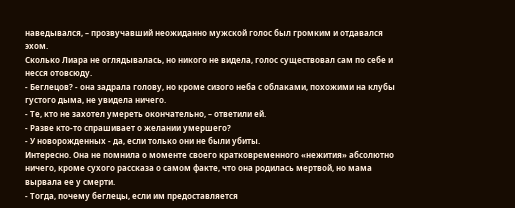наведывался, – прозвучавший неожиданно мужской голос был громким и отдавался эхом.
Сколько Лиара не оглядывалась, но никого не видела, голос существовал сам по себе и несся отовсюду.
- Беглецов? - она задрала голову, но кроме сизого неба с облаками, похожими на клубы густого дыма, не увидела ничего.
- Те, кто не захотел умереть окончательно, – ответили ей.
- Разве кто-то спрашивает о желании умершего?
- У новорожденных - да, если только они не были убиты.
Интересно. Она не помнила о моменте своего кратковременного «нежития» абсолютно ничего, кроме сухого рассказа о самом факте, что она родилась мертвой, но мама вырвала ее у смерти.
- Тогда, почему беглецы, если им предоставляется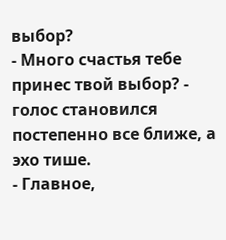выбор?
- Много счастья тебе принес твой выбор? - голос становился постепенно все ближе, а эхо тише.
- Главное,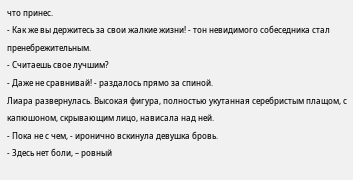что принес.
- Как же вы держитесь за свои жалкие жизни! - тон невидимого собеседника стал пренебрежительным.
- Считаешь свое лучшим?
- Даже не сравнивай! - раздалось прямо за спиной.
Лиара развернулась. Высокая фигура, полностью укутанная серебристым плащом, с капюшоном, скрывающим лицо, нависала над ней.
- Пока не с чем, - иронично вскинула девушка бровь.
- Здесь нет боли, – ровный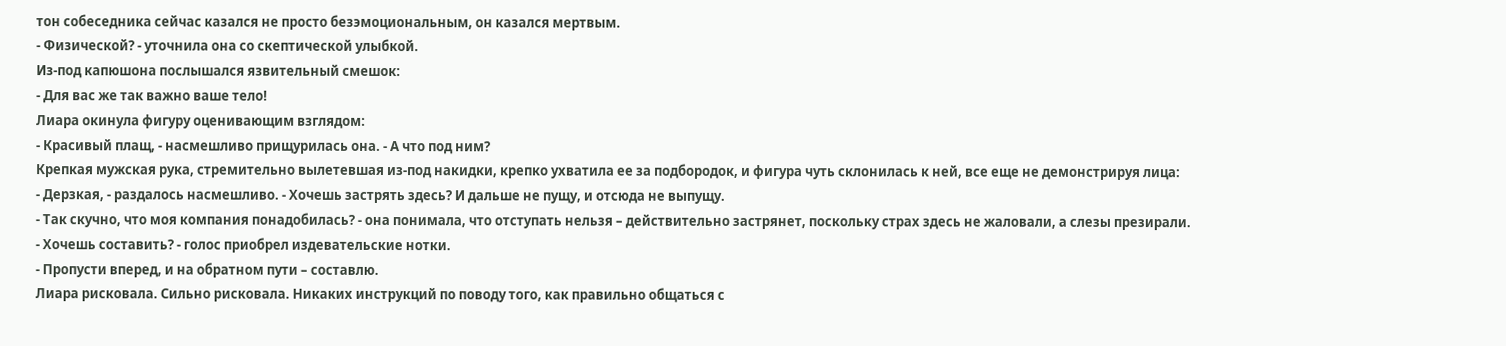тон собеседника сейчас казался не просто безэмоциональным, он казался мертвым.
- Физической? - уточнила она со скептической улыбкой.
Из-под капюшона послышался язвительный смешок:
- Для вас же так важно ваше тело!
Лиара окинула фигуру оценивающим взглядом:
- Красивый плащ, - насмешливо прищурилась она. - А что под ним?
Крепкая мужская рука, стремительно вылетевшая из-под накидки, крепко ухватила ее за подбородок, и фигура чуть склонилась к ней, все еще не демонстрируя лица:
- Дерзкая, - раздалось насмешливо. - Хочешь застрять здесь? И дальше не пущу, и отсюда не выпущу.
- Так скучно, что моя компания понадобилась? - она понимала, что отступать нельзя – действительно застрянет, поскольку страх здесь не жаловали, а слезы презирали.
- Хочешь составить? - голос приобрел издевательские нотки.
- Пропусти вперед, и на обратном пути – составлю.
Лиара рисковала. Сильно рисковала. Никаких инструкций по поводу того, как правильно общаться с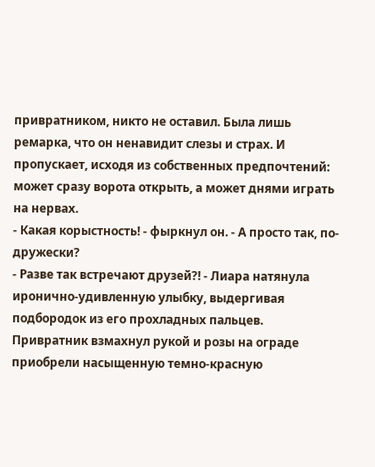привратником, никто не оставил. Была лишь ремарка, что он ненавидит слезы и страх. И пропускает, исходя из собственных предпочтений: может сразу ворота открыть, а может днями играть на нервах.
- Какая корыстность! - фыркнул он. - А просто так, по-дружески?
- Разве так встречают друзей?! - Лиара натянула иронично-удивленную улыбку, выдергивая подбородок из его прохладных пальцев.
Привратник взмахнул рукой и розы на ограде приобрели насыщенную темно-красную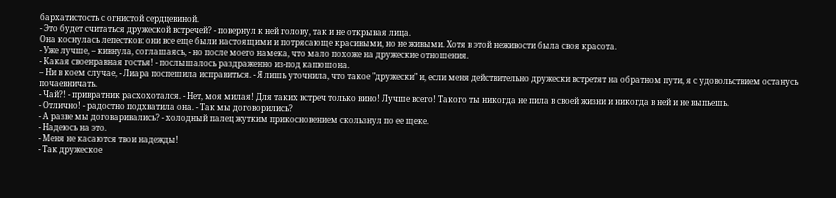бархатистость с огнистой сердцевиной.
- Это будет считаться дружеской встречей? - повернул к ней голову, так и не открывая лица.
Она коснулась лепестков: они все еще были настоящими и потрясающе красивыми, но не живыми. Хотя в этой неживости была своя красота.
- Уже лучше, – кивнула, соглашаясь, - но после моего намека, что мало похоже на дружеские отношения.
- Какая своенравная гостья! - послышалось раздраженно из-под капюшона.
– Ни в коем случае, - Лиара поспешила исправиться. - Я лишь уточнила, что такое "дружески" и, если меня действительно дружески встретят на обратном пути, я с удовольствием останусь почаевничать.
- Чай?! - привратник расхохотался. - Нет, моя милая! Для таких встреч только вино! Лучше всего! Такого ты никогда не пила в своей жизни и никогда в ней и не выпьешь.
- Отлично! - радостно подхватила она. - Так мы договорились?
- А разве мы договаривались? - холодный палец жутким прикосновением скользнул по ее щеке.
- Надеюсь на это.
- Меня не касаются твои надежды!
- Так дружеское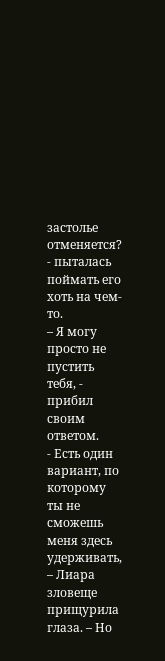застолье отменяется? - пыталась поймать его хоть на чем-то.
– Я могу просто не пустить тебя, - прибил своим ответом.
- Есть один вариант, по которому ты не сможешь меня здесь удерживать, – Лиара зловеще прищурила глаза. – Но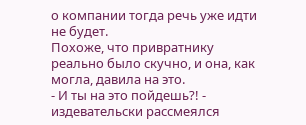о компании тогда речь уже идти не будет.
Похоже, что привратнику реально было скучно, и она, как могла, давила на это.
- И ты на это пойдешь?! - издевательски рассмеялся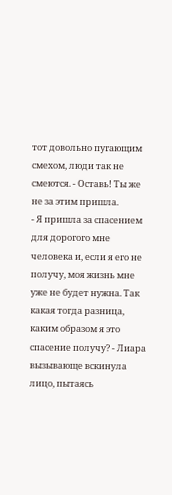тот довольно пугающим смехом, люди так не смеются. - Оставь! Ты же не за этим пришла.
- Я пришла за спасением для дорогого мне человека и, если я его не получу, моя жизнь мне уже не будет нужна. Так какая тогда разница, каким образом я это спасение получу? - Лиара вызывающе вскинула лицо, пытаясь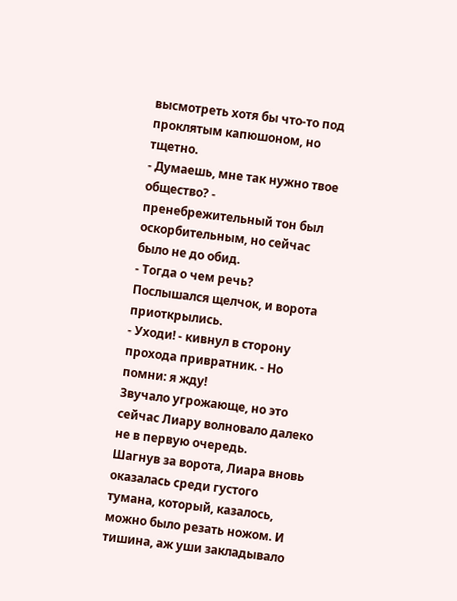высмотреть хотя бы что-то под проклятым капюшоном, но тщетно.
- Думаешь, мне так нужно твое общество? - пренебрежительный тон был оскорбительным, но сейчас было не до обид.
- Тогда о чем речь?
Послышался щелчок, и ворота приоткрылись.
- Уходи! - кивнул в сторону прохода привратник. - Но помни: я жду!
Звучало угрожающе, но это сейчас Лиару волновало далеко не в первую очередь.
Шагнув за ворота, Лиара вновь оказалась среди густого тумана, который, казалось, можно было резать ножом. И тишина, аж уши закладывало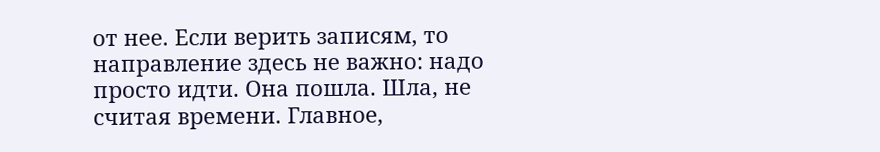от нее. Если верить записям, то направление здесь не важно: надо просто идти. Она пошла. Шла, не считая времени. Главное,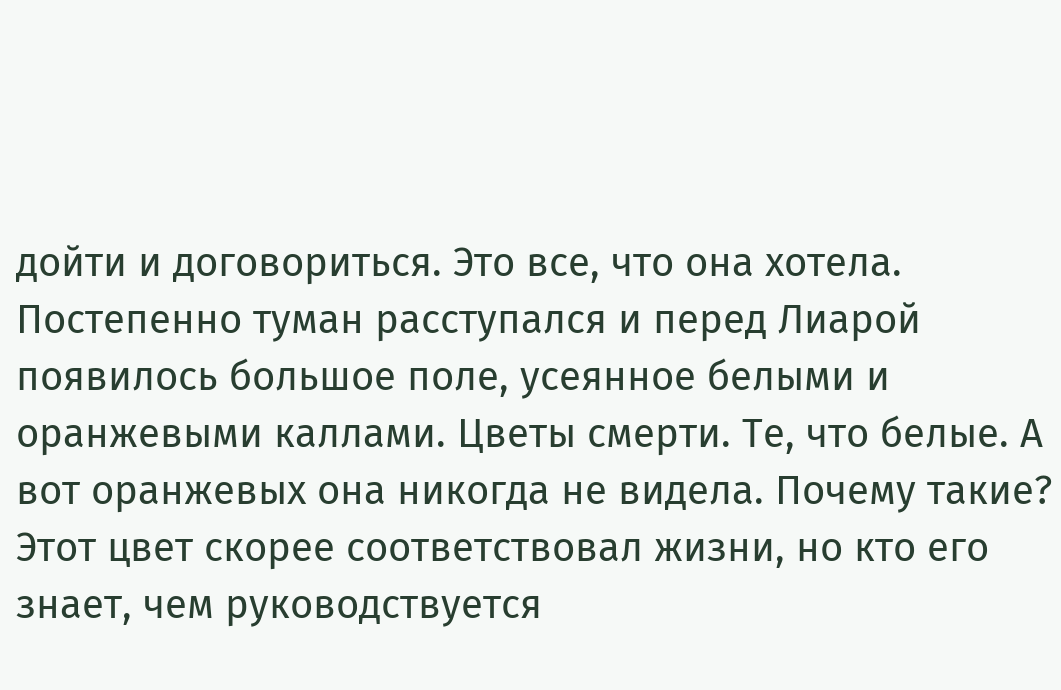дойти и договориться. Это все, что она хотела.
Постепенно туман расступался и перед Лиарой появилось большое поле, усеянное белыми и оранжевыми каллами. Цветы смерти. Те, что белые. А вот оранжевых она никогда не видела. Почему такие? Этот цвет скорее соответствовал жизни, но кто его знает, чем руководствуется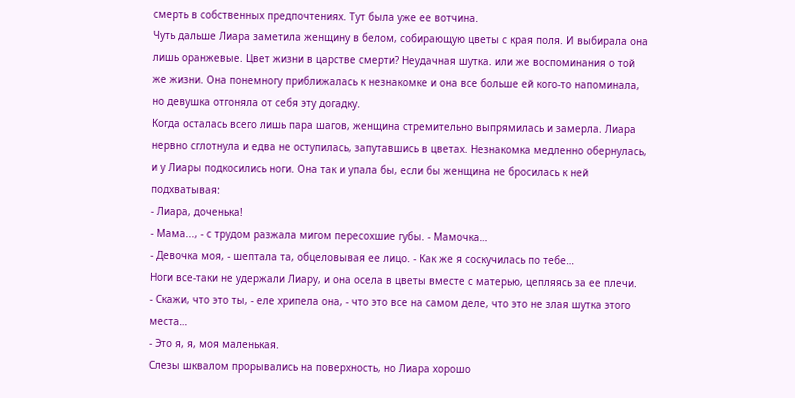смерть в собственных предпочтениях. Тут была уже ее вотчина.
Чуть дальше Лиара заметила женщину в белом, собирающую цветы с края поля. И выбирала она лишь оранжевые. Цвет жизни в царстве смерти? Неудачная шутка. или же воспоминания о той же жизни. Она понемногу приближалась к незнакомке и она все больше ей кого-то напоминала, но девушка отгоняла от себя эту догадку.
Когда осталась всего лишь пара шагов, женщина стремительно выпрямилась и замерла. Лиара нервно сглотнула и едва не оступилась, запутавшись в цветах. Незнакомка медленно обернулась, и у Лиары подкосились ноги. Она так и упала бы, если бы женщина не бросилась к ней подхватывая:
- Лиара, доченька!
- Мама..., - с трудом разжала мигом пересохшие губы. - Мамочка…
- Девочка моя, - шептала та, обцеловывая ее лицо. - Как же я соскучилась по тебе…
Ноги все-таки не удержали Лиару, и она осела в цветы вместе с матерью, цепляясь за ее плечи.
- Скажи, что это ты, - еле хрипела она, - что это все на самом деле, что это не злая шутка этого места…
- Это я, я, моя маленькая.
Слезы шквалом прорывались на поверхность, но Лиара хорошо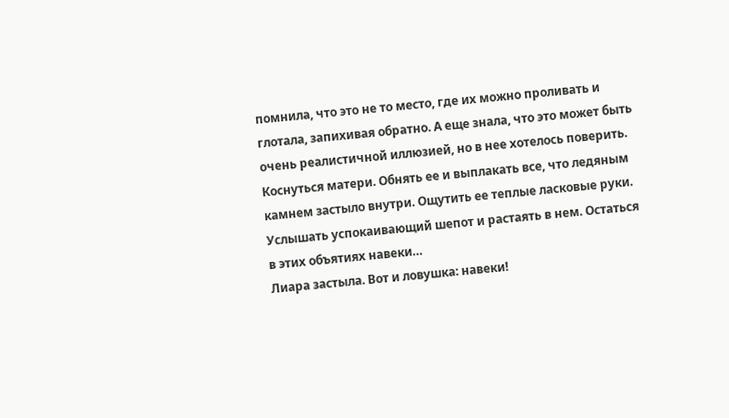помнила, что это не то место, где их можно проливать и глотала, запихивая обратно. А еще знала, что это может быть очень реалистичной иллюзией, но в нее хотелось поверить. Коснуться матери. Обнять ее и выплакать все, что ледяным камнем застыло внутри. Ощутить ее теплые ласковые руки. Услышать успокаивающий шепот и растаять в нем. Остаться в этих объятиях навеки…
Лиара застыла. Вот и ловушка: навеки!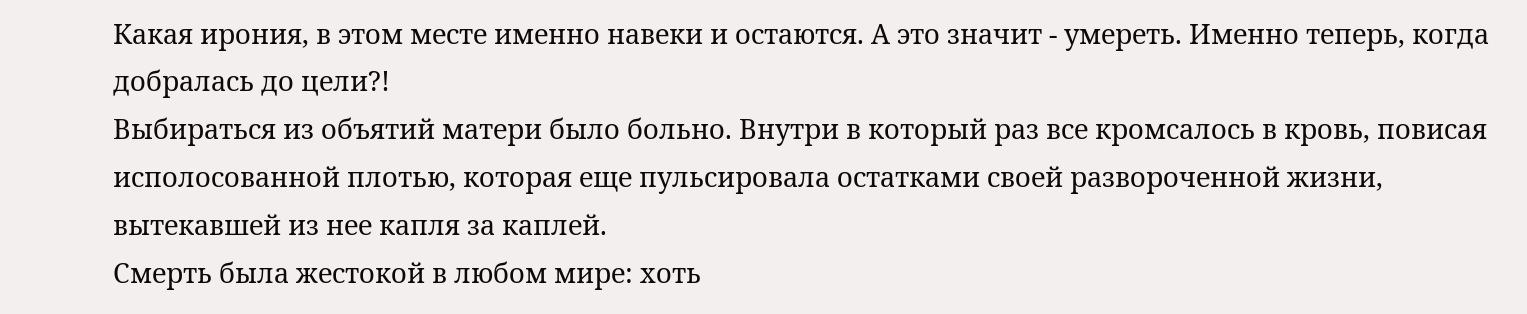Какая ирония, в этом месте именно навеки и остаются. А это значит - умереть. Именно теперь, когда добралась до цели?!
Выбираться из объятий матери было больно. Внутри в который раз все кромсалось в кровь, повисая исполосованной плотью, которая еще пульсировала остатками своей развороченной жизни, вытекавшей из нее капля за каплей.
Смерть была жестокой в любом мире: хоть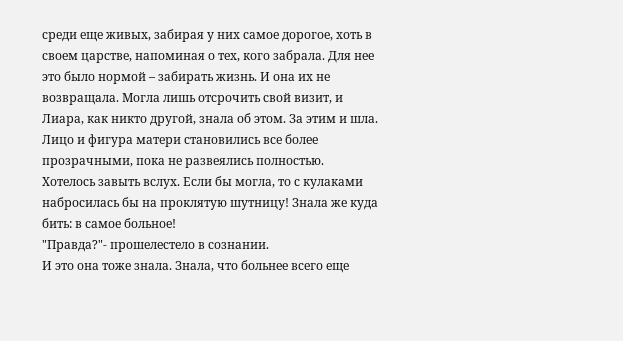среди еще живых, забирая у них самое дорогое, хоть в своем царстве, напоминая о тех, кого забрала. Для нее это было нормой – забирать жизнь. И она их не возвращала. Могла лишь отсрочить свой визит, и Лиара, как никто другой, знала об этом. За этим и шла.
Лицо и фигура матери становились все более прозрачными, пока не развеялись полностью. Хотелось завыть вслух. Если бы могла, то с кулаками набросилась бы на проклятую шутницу! Знала же куда бить: в самое больное!
"Правда?"- прошелестело в сознании.
И это она тоже знала. Знала, что больнее всего еще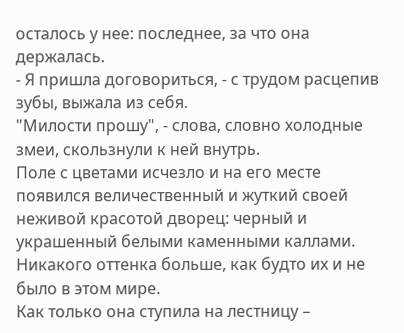осталось у нее: последнее, за что она держалась.
- Я пришла договориться, - с трудом расцепив зубы, выжала из себя.
"Милости прошу", - слова, словно холодные змеи, скользнули к ней внутрь.
Поле с цветами исчезло и на его месте появился величественный и жуткий своей неживой красотой дворец: черный и украшенный белыми каменными каллами. Никакого оттенка больше, как будто их и не было в этом мире.
Как только она ступила на лестницу –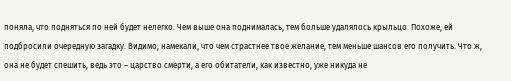поняла, что подняться по ней будет нелегко. Чем выше она поднималась, тем больше удалялось крыльцо. Похоже, ей подбросили очередную загадку. Видимо, намекали, что чем страстнее твое желание, тем меньше шансов его получить. Что ж, она не будет спешить, ведь это – царство смерти, а его обитатели, как известно, уже никуда не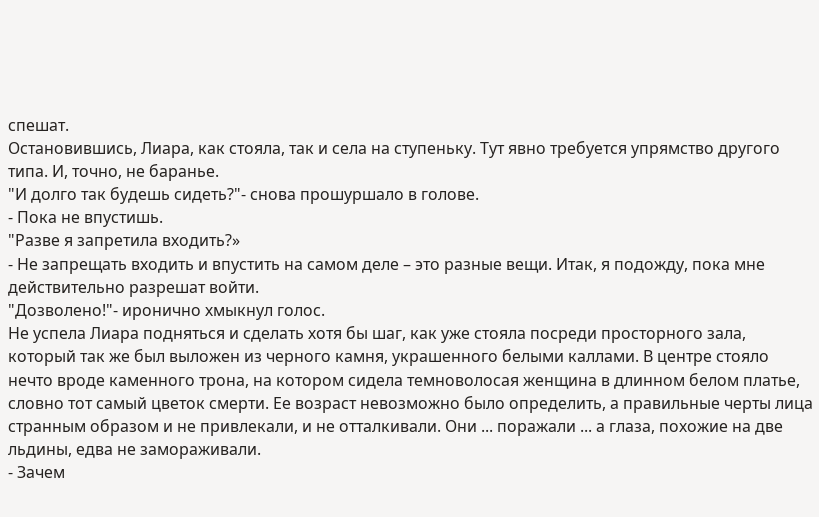спешат.
Остановившись, Лиара, как стояла, так и села на ступеньку. Тут явно требуется упрямство другого типа. И, точно, не баранье.
"И долго так будешь сидеть?"- снова прошуршало в голове.
- Пока не впустишь.
"Разве я запретила входить?»
- Не запрещать входить и впустить на самом деле – это разные вещи. Итак, я подожду, пока мне действительно разрешат войти.
"Дозволено!"- иронично хмыкнул голос.
Не успела Лиара подняться и сделать хотя бы шаг, как уже стояла посреди просторного зала, который так же был выложен из черного камня, украшенного белыми каллами. В центре стояло нечто вроде каменного трона, на котором сидела темноволосая женщина в длинном белом платье, словно тот самый цветок смерти. Ее возраст невозможно было определить, а правильные черты лица странным образом и не привлекали, и не отталкивали. Они ... поражали ... а глаза, похожие на две льдины, едва не замораживали.
- Зачем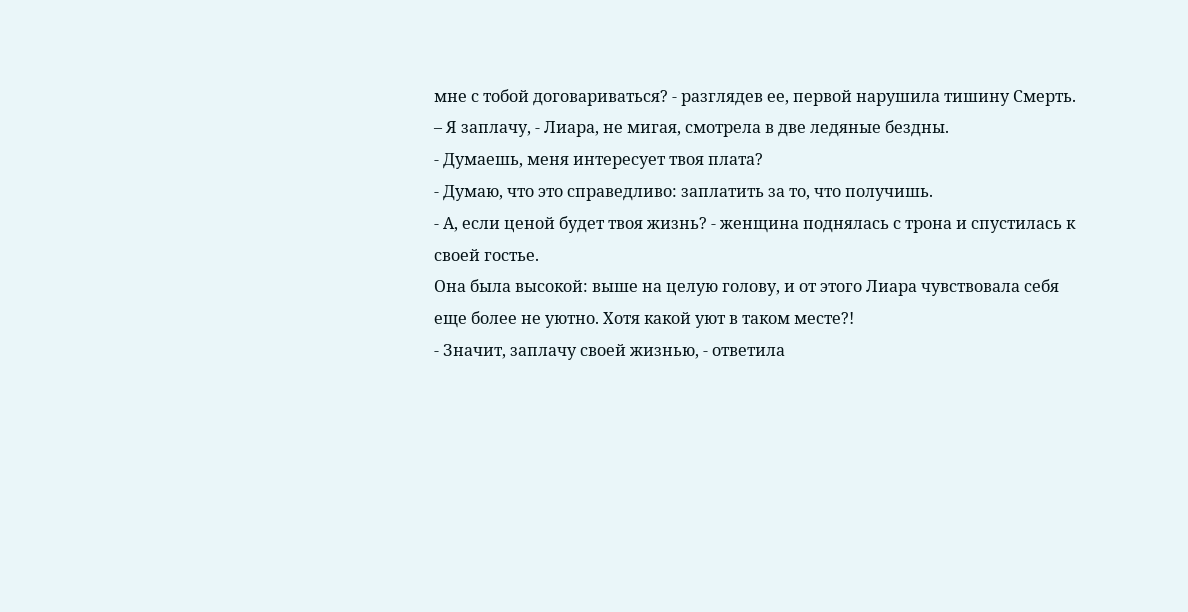мне с тобой договариваться? - разглядев ее, первой нарушила тишину Смерть.
– Я заплачу, - Лиара, не мигая, смотрела в две ледяные бездны.
- Думаешь, меня интересует твоя плата?
- Думаю, что это справедливо: заплатить за то, что получишь.
- А, если ценой будет твоя жизнь? - женщина поднялась с трона и спустилась к своей гостье.
Она была высокой: выше на целую голову, и от этого Лиара чувствовала себя еще более не уютно. Хотя какой уют в таком месте?!
- Значит, заплачу своей жизнью, - ответила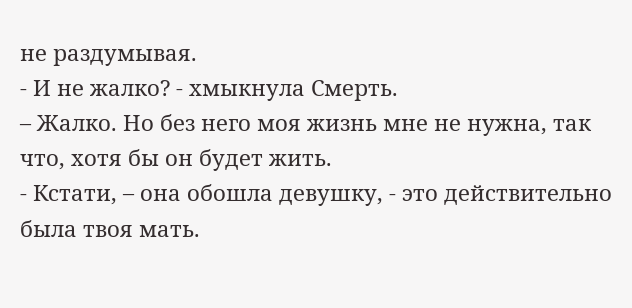не раздумывая.
- И не жалко? - хмыкнула Смерть.
– Жалко. Но без него моя жизнь мне не нужна, так что, хотя бы он будет жить.
- Кстати, – она обошла девушку, - это действительно была твоя мать.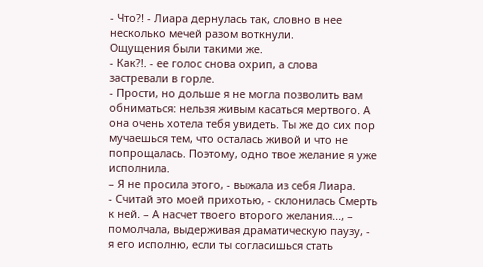- Что?! - Лиара дернулась так, словно в нее несколько мечей разом воткнули.
Ощущения были такими же.
- Как?!. - ее голос снова охрип, а слова застревали в горле.
- Прости, но дольше я не могла позволить вам обниматься: нельзя живым касаться мертвого. А она очень хотела тебя увидеть. Ты же до сих пор мучаешься тем, что осталась живой и что не попрощалась. Поэтому, одно твое желание я уже исполнила.
– Я не просила этого, - выжала из себя Лиара.
- Считай это моей прихотью, - склонилась Смерть к ней. – А насчет твоего второго желания..., – помолчала, выдерживая драматическую паузу, - я его исполню, если ты согласишься стать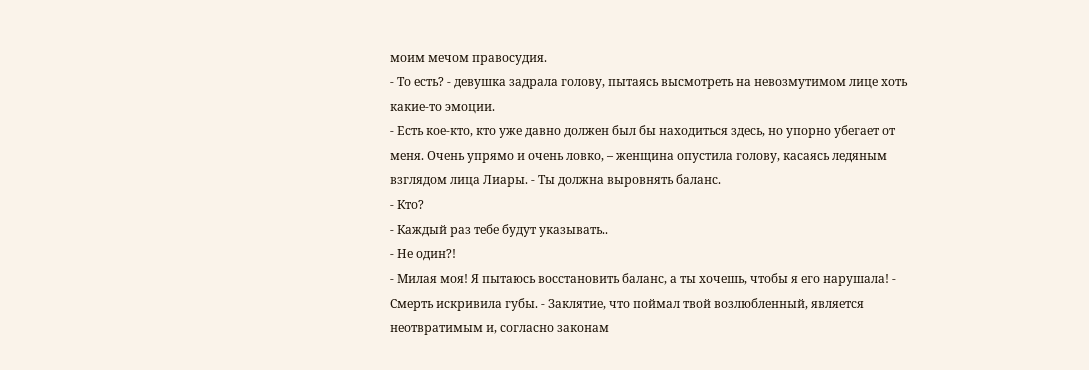моим мечом правосудия.
- То есть? - девушка задрала голову, пытаясь высмотреть на невозмутимом лице хоть какие-то эмоции.
- Есть кое-кто, кто уже давно должен был бы находиться здесь, но упорно убегает от меня. Очень упрямо и очень ловко, – женщина опустила голову, касаясь ледяным взглядом лица Лиары. - Ты должна выровнять баланс.
- Кто?
- Каждый раз тебе будут указывать..
- Не один?!
- Милая моя! Я пытаюсь восстановить баланс, а ты хочешь, чтобы я его нарушала! - Смерть искривила губы. - Заклятие, что поймал твой возлюбленный, является неотвратимым и, согласно законам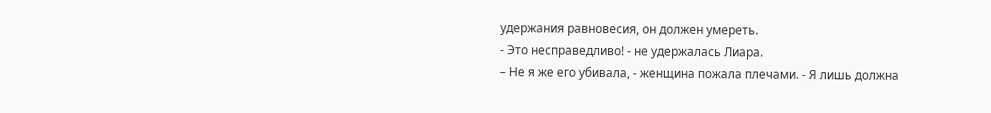удержания равновесия, он должен умереть.
- Это несправедливо! - не удержалась Лиара.
– Не я же его убивала, - женщина пожала плечами. - Я лишь должна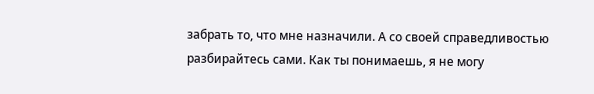забрать то, что мне назначили. А со своей справедливостью разбирайтесь сами. Как ты понимаешь, я не могу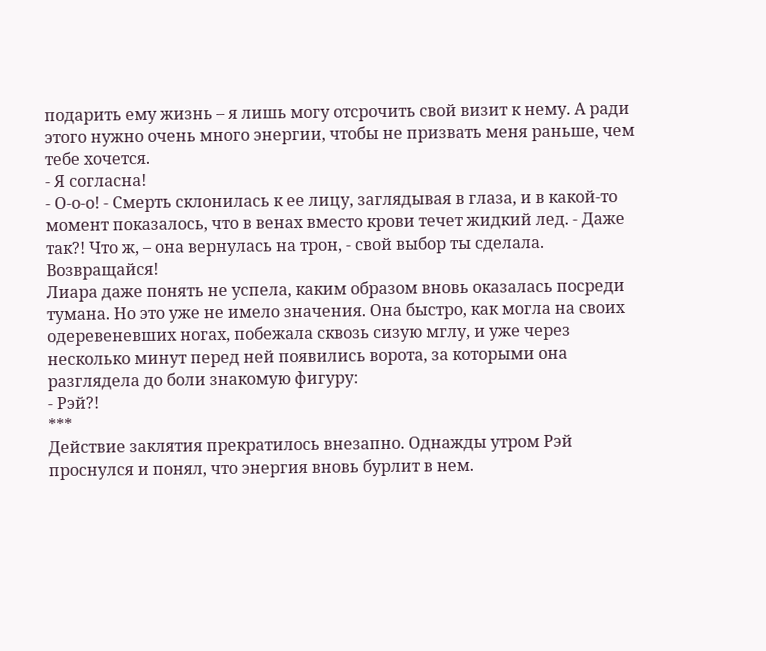подарить ему жизнь – я лишь могу отсрочить свой визит к нему. А ради этого нужно очень много энергии, чтобы не призвать меня раньше, чем тебе хочется.
- Я согласна!
- О-о-о! - Смерть склонилась к ее лицу, заглядывая в глаза, и в какой-то момент показалось, что в венах вместо крови течет жидкий лед. - Даже так?! Что ж, – она вернулась на трон, - свой выбор ты сделала. Возвращайся!
Лиара даже понять не успела, каким образом вновь оказалась посреди тумана. Но это уже не имело значения. Она быстро, как могла на своих одеревеневших ногах, побежала сквозь сизую мглу, и уже через несколько минут перед ней появились ворота, за которыми она разглядела до боли знакомую фигуру:
- Рэй?!
***
Действие заклятия прекратилось внезапно. Однажды утром Рэй проснулся и понял, что энергия вновь бурлит в нем.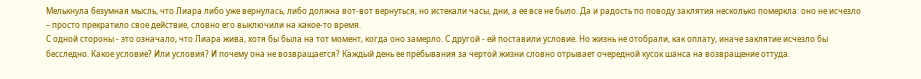Мелькнула безумная мысль, что Лиара либо уже вернулась, либо должна вот-вот вернуться, но истекали часы, дни, а ее все не было. Да и радость по поводу заклятия несколько померкла: оно не исчезло – просто прекратило свое действие, словно его выключили на какое-то время.
С одной стороны - это означало, что Лиара жива, хотя бы была на тот момент, когда оно замерло. С другой - ей поставили условие. Но жизнь не отобрали, как оплату, иначе заклятие исчезло бы бесследно. Какое условие? Или условия? И почему она не возвращается? Каждый день ее пребывания за чертой жизни словно отрывает очередной кусок шанса на возвращение оттуда.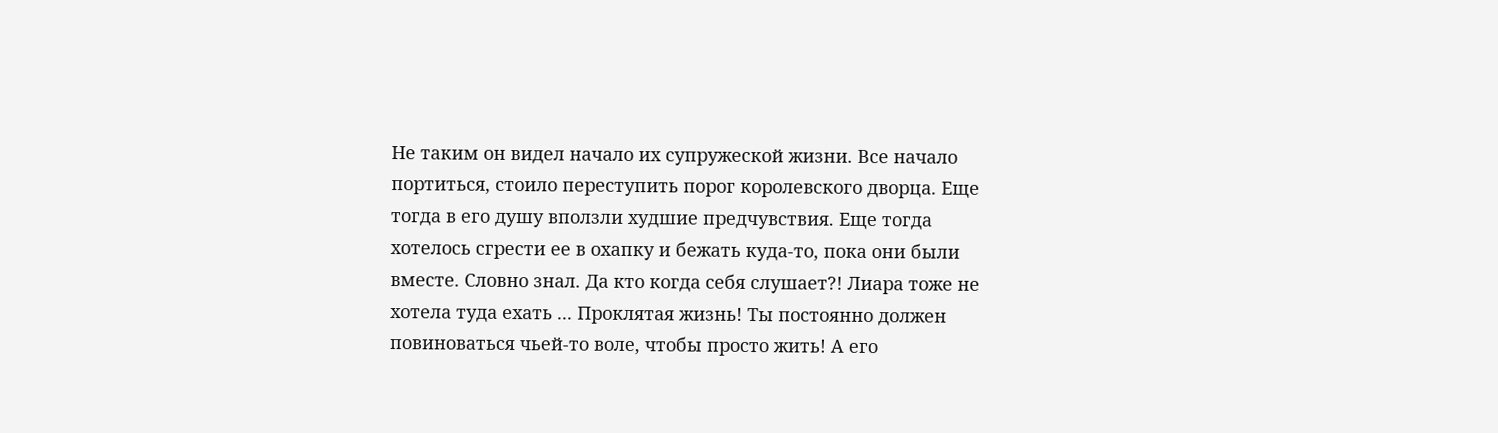Не таким он видел начало их супружеской жизни. Все начало портиться, стоило переступить порог королевского дворца. Еще тогда в его душу вползли худшие предчувствия. Еще тогда хотелось сгрести ее в охапку и бежать куда-то, пока они были вместе. Словно знал. Да кто когда себя слушает?! Лиара тоже не хотела туда ехать ... Проклятая жизнь! Ты постоянно должен повиноваться чьей-то воле, чтобы просто жить! А его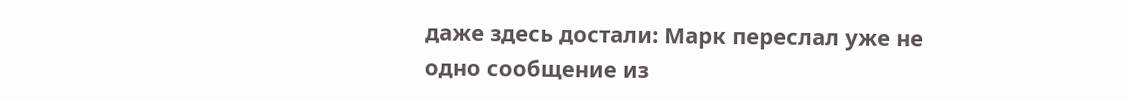даже здесь достали: Марк переслал уже не одно сообщение из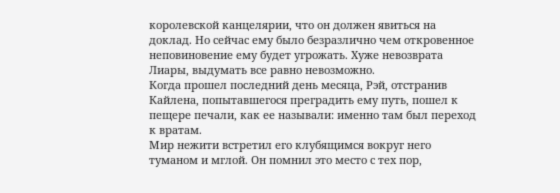королевской канцелярии, что он должен явиться на доклад. Но сейчас ему было безразлично чем откровенное неповиновение ему будет угрожать. Хуже невозврата Лиары, выдумать все равно невозможно.
Когда прошел последний день месяца, Рэй, отстранив Кайлена, попытавшегося преградить ему путь, пошел к пещере печали, как ее называли: именно там был переход к вратам.
Мир нежити встретил его клубящимся вокруг него туманом и мглой. Он помнил это место с тех пор,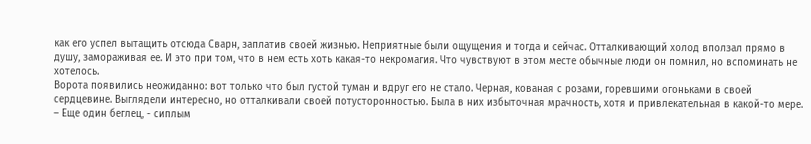как его успел вытащить отсюда Сварн, заплатив своей жизнью. Неприятные были ощущения и тогда и сейчас. Отталкивающий холод вползал прямо в душу, замораживая ее. И это при том, что в нем есть хоть какая-то некромагия. Что чувствуют в этом месте обычные люди он помнил, но вспоминать не хотелось.
Ворота появились неожиданно: вот только что был густой туман и вдруг его не стало. Черная, кованая с розами, горевшими огоньками в своей сердцевине. Выглядели интересно, но отталкивали своей потусторонностью. Была в них избыточная мрачность, хотя и привлекательная в какой-то мере.
– Еще один беглец, - сиплым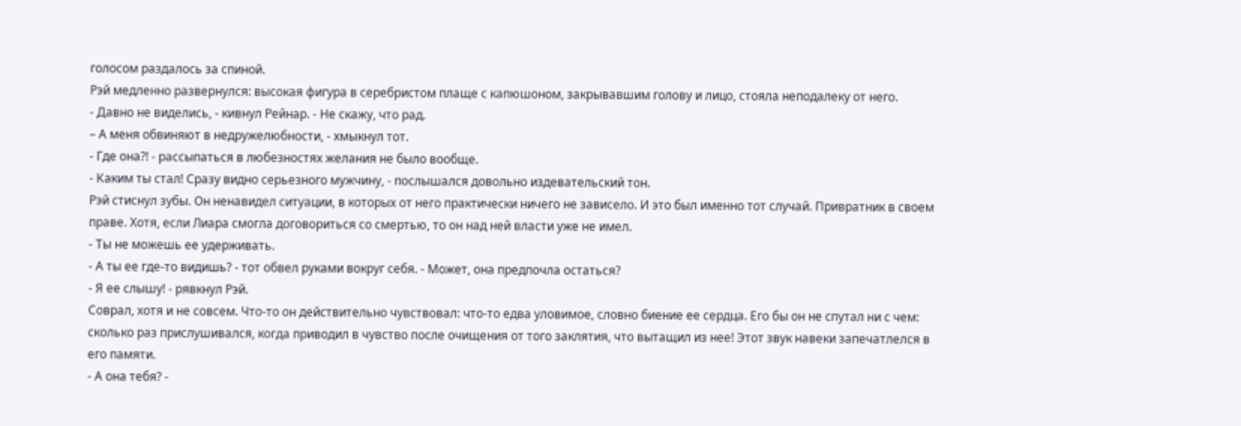голосом раздалось за спиной.
Рэй медленно развернулся: высокая фигура в серебристом плаще с капюшоном, закрывавшим голову и лицо, стояла неподалеку от него.
- Давно не виделись, - кивнул Рейнар. - Не скажу, что рад.
– А меня обвиняют в недружелюбности, - хмыкнул тот.
- Где она?! - рассыпаться в любезностях желания не было вообще.
- Каким ты стал! Сразу видно серьезного мужчину, - послышался довольно издевательский тон.
Рэй стиснул зубы. Он ненавидел ситуации, в которых от него практически ничего не зависело. И это был именно тот случай. Привратник в своем праве. Хотя, если Лиара смогла договориться со смертью, то он над ней власти уже не имел.
- Ты не можешь ее удерживать.
- А ты ее где-то видишь? - тот обвел руками вокруг себя. - Может, она предпочла остаться?
- Я ее слышу! - рявкнул Рэй.
Соврал, хотя и не совсем. Что-то он действительно чувствовал: что-то едва уловимое, словно биение ее сердца. Его бы он не спутал ни с чем: сколько раз прислушивался, когда приводил в чувство после очищения от того заклятия, что вытащил из нее! Этот звук навеки запечатлелся в его памяти.
- А она тебя? -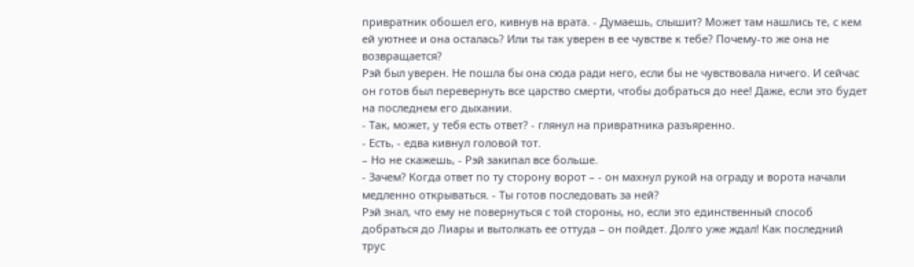привратник обошел его, кивнув на врата. - Думаешь, слышит? Может там нашлись те, с кем ей уютнее и она осталась? Или ты так уверен в ее чувстве к тебе? Почему-то же она не возвращается?
Рэй был уверен. Не пошла бы она сюда ради него, если бы не чувствовала ничего. И сейчас он готов был перевернуть все царство смерти, чтобы добраться до нее! Даже, если это будет на последнем его дыхании.
- Так, может, у тебя есть ответ? - глянул на привратника разъяренно.
- Есть, - едва кивнул головой тот.
– Но не скажешь, - Рэй закипал все больше.
- Зачем? Когда ответ по ту сторону ворот – - он махнул рукой на ограду и ворота начали медленно открываться. - Ты готов последовать за ней?
Рэй знал, что ему не повернуться с той стороны, но, если это единственный способ добраться до Лиары и вытолкать ее оттуда – он пойдет. Долго уже ждал! Как последний трус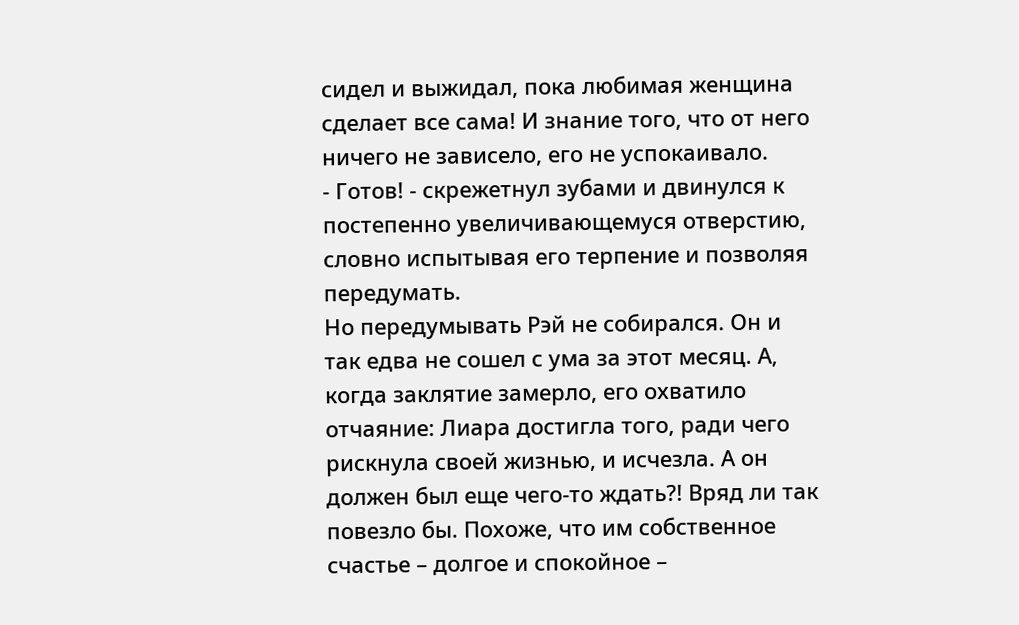сидел и выжидал, пока любимая женщина сделает все сама! И знание того, что от него ничего не зависело, его не успокаивало.
- Готов! - скрежетнул зубами и двинулся к постепенно увеличивающемуся отверстию, словно испытывая его терпение и позволяя передумать.
Но передумывать Рэй не собирался. Он и так едва не сошел с ума за этот месяц. А, когда заклятие замерло, его охватило отчаяние: Лиара достигла того, ради чего рискнула своей жизнью, и исчезла. А он должен был еще чего-то ждать?! Вряд ли так повезло бы. Похоже, что им собственное счастье – долгое и спокойное –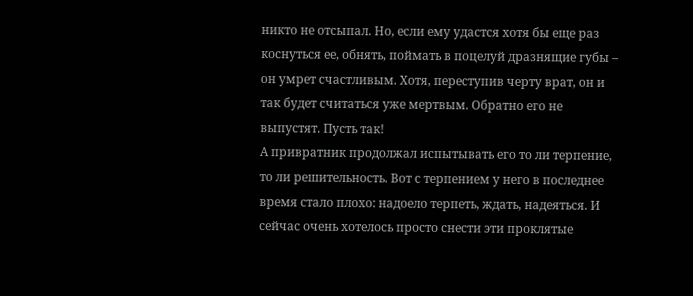никто не отсыпал. Но, если ему удастся хотя бы еще раз коснуться ее, обнять, поймать в поцелуй дразнящие губы – он умрет счастливым. Хотя, переступив черту врат, он и так будет считаться уже мертвым. Обратно его не выпустят. Пусть так!
А привратник продолжал испытывать его то ли терпение, то ли решительность. Вот с терпением у него в последнее время стало плохо: надоело терпеть, ждать, надеяться. И сейчас очень хотелось просто снести эти проклятые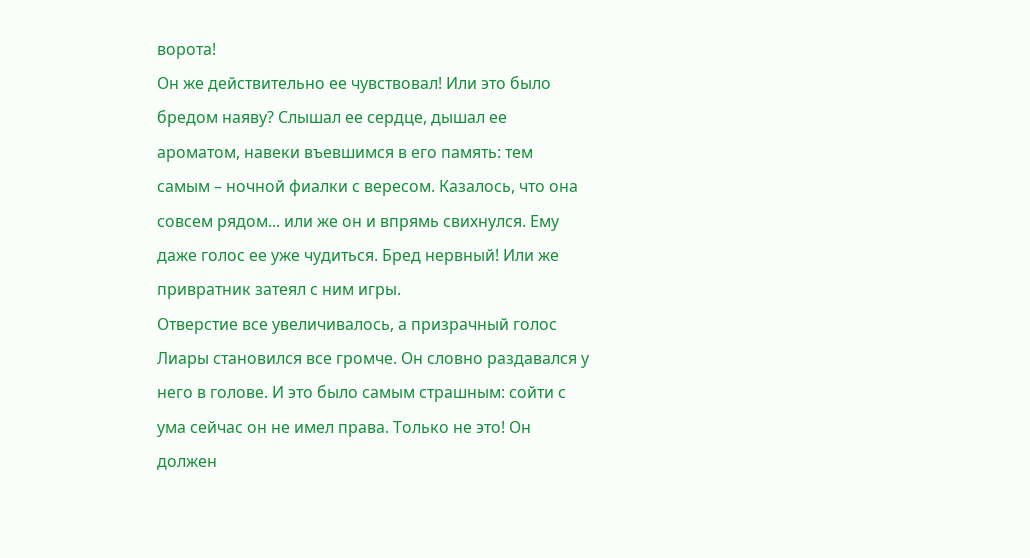ворота!
Он же действительно ее чувствовал! Или это было бредом наяву? Слышал ее сердце, дышал ее ароматом, навеки въевшимся в его память: тем самым – ночной фиалки с вересом. Казалось, что она совсем рядом... или же он и впрямь свихнулся. Ему даже голос ее уже чудиться. Бред нервный! Или же привратник затеял с ним игры.
Отверстие все увеличивалось, а призрачный голос Лиары становился все громче. Он словно раздавался у него в голове. И это было самым страшным: сойти с ума сейчас он не имел права. Только не это! Он должен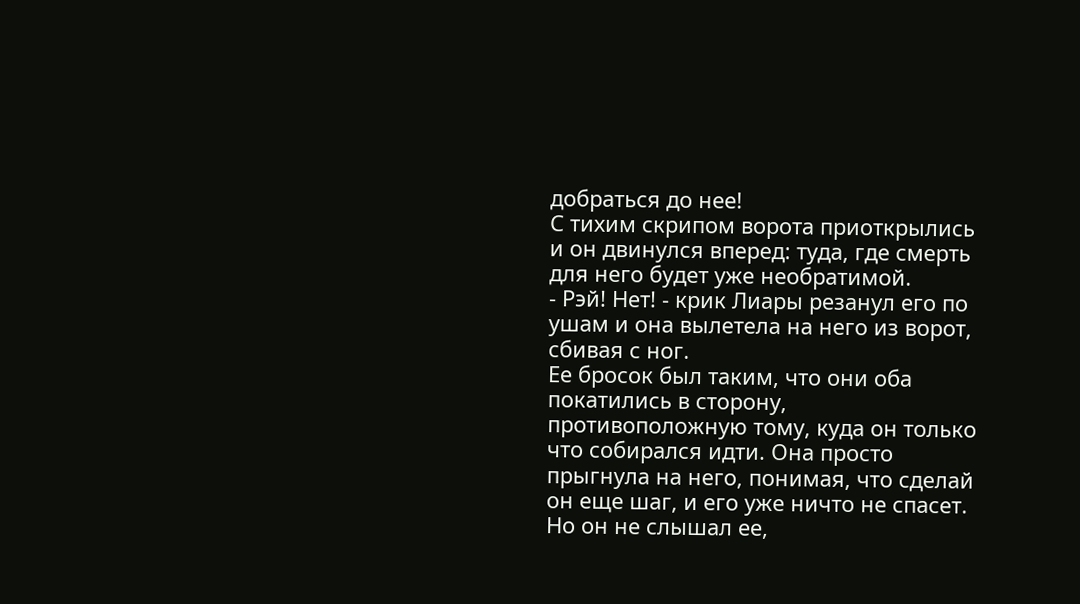добраться до нее!
С тихим скрипом ворота приоткрылись и он двинулся вперед: туда, где смерть для него будет уже необратимой.
- Рэй! Нет! - крик Лиары резанул его по ушам и она вылетела на него из ворот, сбивая с ног.
Ее бросок был таким, что они оба покатились в сторону, противоположную тому, куда он только что собирался идти. Она просто прыгнула на него, понимая, что сделай он еще шаг, и его уже ничто не спасет. Но он не слышал ее,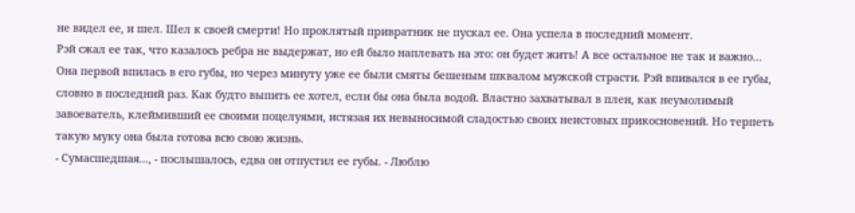не видел ее, и шел. Шел к своей смерти! Но проклятый привратник не пускал ее. Она успела в последний момент.
Рэй сжал ее так, что казалось ребра не выдержат, но ей было наплевать на это: он будет жить! А все остальное не так и важно…
Она первой впилась в его губы, но через минуту уже ее были смяты бешеным шквалом мужской страсти. Рэй впивался в ее губы, словно в последний раз. Как будто выпить ее хотел, если бы она была водой. Властно захватывал в плен, как неумолимый завоеватель, клеймивший ее своими поцелуями, истязая их невыносимой сладостью своих неистовых прикосновений. Но терпеть такую муку она была готова всю свою жизнь.
- Сумасшедшая..., - послышалось, едва он отпустил ее губы. - Люблю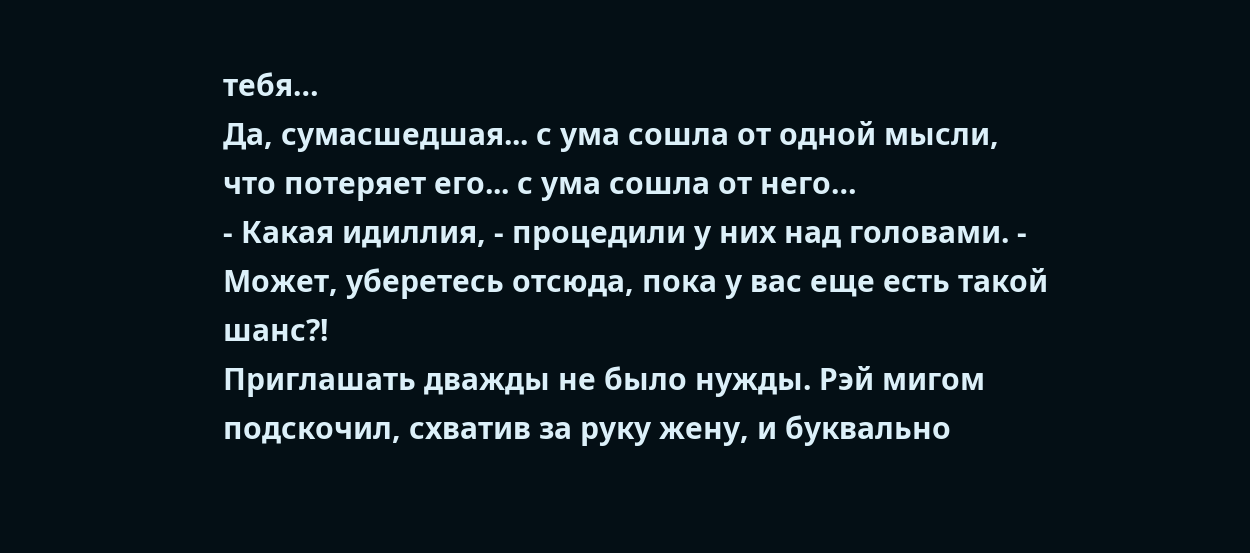тебя…
Да, сумасшедшая... с ума сошла от одной мысли, что потеряет его... с ума сошла от него…
- Какая идиллия, - процедили у них над головами. - Может, уберетесь отсюда, пока у вас еще есть такой шанс?!
Приглашать дважды не было нужды. Рэй мигом подскочил, схватив за руку жену, и буквально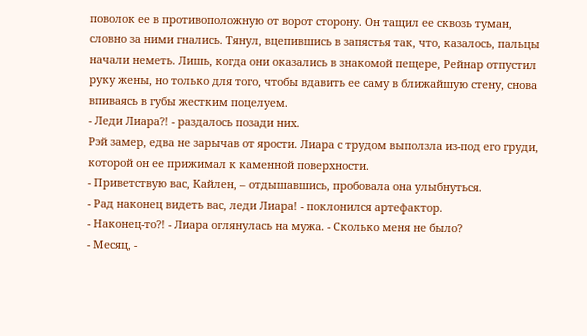поволок ее в противоположную от ворот сторону. Он тащил ее сквозь туман, словно за ними гнались. Тянул, вцепившись в запястья так, что, казалось, пальцы начали неметь. Лишь, когда они оказались в знакомой пещере, Рейнар отпустил руку жены, но только для того, чтобы вдавить ее саму в ближайшую стену, снова впиваясь в губы жестким поцелуем.
- Леди Лиара?! - раздалось позади них.
Рэй замер, едва не зарычав от ярости. Лиара с трудом выползла из-под его груди, которой он ее прижимал к каменной поверхности.
- Приветствую вас, Кайлен, – отдышавшись, пробовала она улыбнуться.
- Рад наконец видеть вас, леди Лиара! - поклонился артефактор.
- Наконец-то?! - Лиара оглянулась на мужа. - Сколько меня не было?
- Месяц, -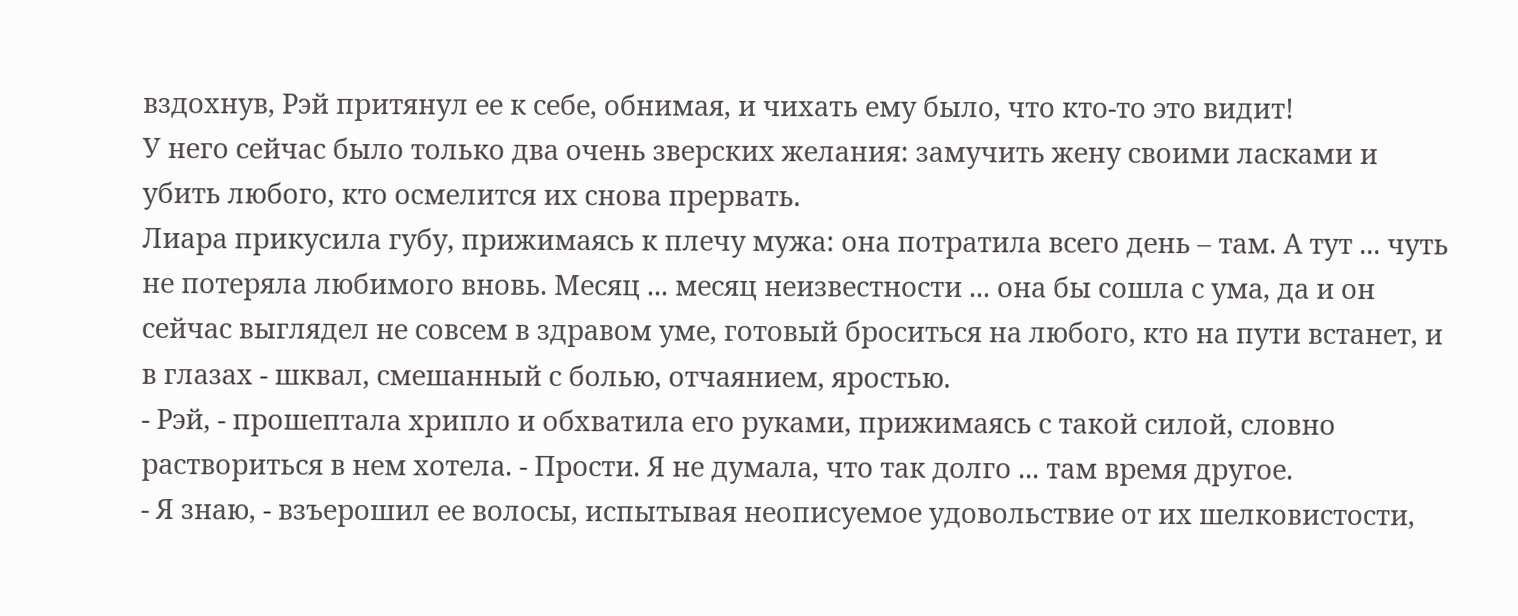вздохнув, Рэй притянул ее к себе, обнимая, и чихать ему было, что кто-то это видит!
У него сейчас было только два очень зверских желания: замучить жену своими ласками и убить любого, кто осмелится их снова прервать.
Лиара прикусила губу, прижимаясь к плечу мужа: она потратила всего день – там. А тут ... чуть не потеряла любимого вновь. Месяц ... месяц неизвестности ... она бы сошла с ума, да и он сейчас выглядел не совсем в здравом уме, готовый броситься на любого, кто на пути встанет, и в глазах - шквал, смешанный с болью, отчаянием, яростью.
- Рэй, - прошептала хрипло и обхватила его руками, прижимаясь с такой силой, словно раствориться в нем хотела. - Прости. Я не думала, что так долго ... там время другое.
- Я знаю, - взъерошил ее волосы, испытывая неописуемое удовольствие от их шелковистости,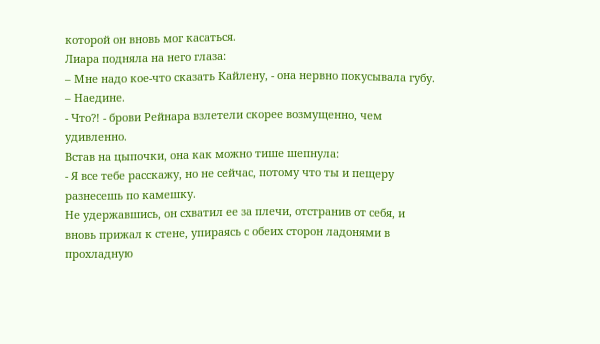которой он вновь мог касаться.
Лиара подняла на него глаза:
– Мне надо кое-что сказать Кайлену, - она нервно покусывала губу. – Наедине.
- Что?! - брови Рейнара взлетели скорее возмущенно, чем удивленно.
Встав на цыпочки, она как можно тише шепнула:
- Я все тебе расскажу, но не сейчас, потому что ты и пещеру разнесешь по камешку.
Не удержавшись, он схватил ее за плечи, отстранив от себя, и вновь прижал к стене, упираясь с обеих сторон ладонями в прохладную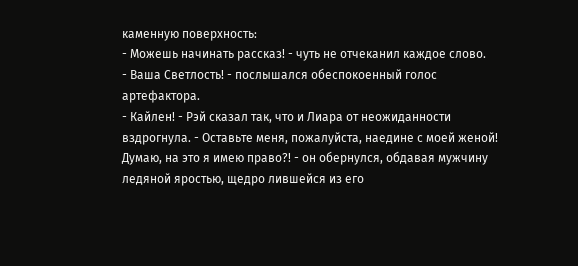каменную поверхность:
- Можешь начинать рассказ! - чуть не отчеканил каждое слово.
- Ваша Светлость! - послышался обеспокоенный голос артефактора.
- Кайлен! - Рэй сказал так, что и Лиара от неожиданности вздрогнула. - Оставьте меня, пожалуйста, наедине с моей женой! Думаю, на это я имею право?! - он обернулся, обдавая мужчину ледяной яростью, щедро лившейся из его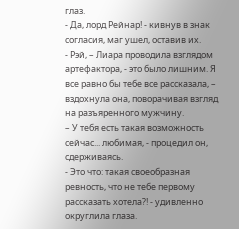глаз.
- Да, лорд Рейнар! - кивнув в знак согласия, маг ушел, оставив их.
- Рэй, – Лиара проводила взглядом артефактора, - это было лишним. Я все равно бы тебе все рассказала, – вздохнула она, поворачивая взгляд на разъяренного мужчину.
– У тебя есть такая возможность сейчас... любимая, - процедил он, сдерживаясь.
- Это что: такая своеобразная ревность, что не тебе первому рассказать хотела?! - удивленно округлила глаза.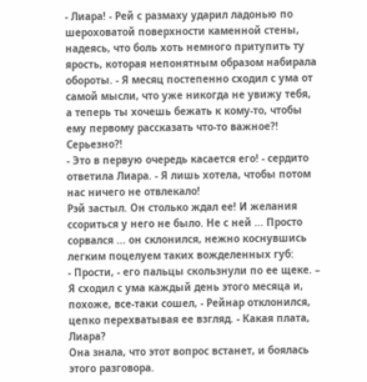- Лиара! - Рей с размаху ударил ладонью по шероховатой поверхности каменной стены, надеясь, что боль хоть немного притупить ту ярость, которая непонятным образом набирала обороты. - Я месяц постепенно сходил с ума от самой мысли, что уже никогда не увижу тебя, а теперь ты хочешь бежать к кому-то, чтобы ему первому рассказать что-то важное?! Серьезно?!
- Это в первую очередь касается его! - сердито ответила Лиара. - Я лишь хотела, чтобы потом нас ничего не отвлекало!
Рэй застыл. Он столько ждал ее! И желания ссориться у него не было. Не с ней ... Просто сорвался ... он склонился, нежно коснувшись легким поцелуем таких вожделенных губ:
- Прости, - его пальцы скользнули по ее щеке. – Я сходил с ума каждый день этого месяца и, похоже, все-таки сошел, - Рейнар отклонился, цепко перехватывая ее взгляд. - Какая плата, Лиара?
Она знала, что этот вопрос встанет, и боялась этого разговора.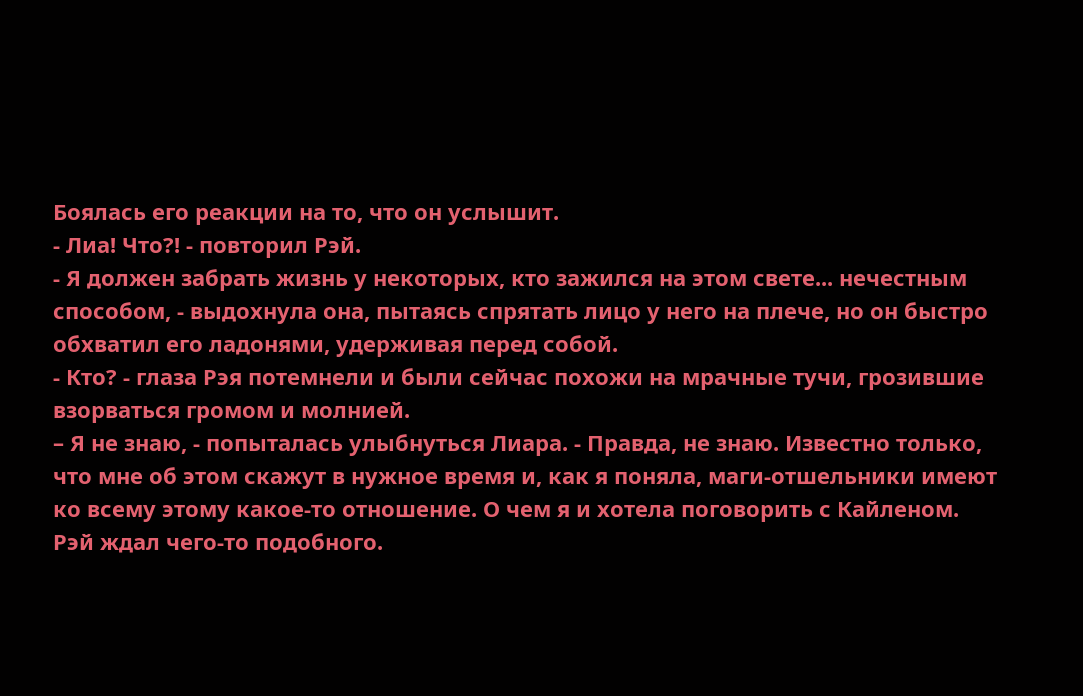Боялась его реакции на то, что он услышит.
- Лиа! Что?! - повторил Рэй.
- Я должен забрать жизнь у некоторых, кто зажился на этом свете... нечестным способом, - выдохнула она, пытаясь спрятать лицо у него на плече, но он быстро обхватил его ладонями, удерживая перед собой.
- Кто? - глаза Рэя потемнели и были сейчас похожи на мрачные тучи, грозившие взорваться громом и молнией.
– Я не знаю, - попыталась улыбнуться Лиара. - Правда, не знаю. Известно только, что мне об этом скажут в нужное время и, как я поняла, маги-отшельники имеют ко всему этому какое-то отношение. О чем я и хотела поговорить с Кайленом.
Рэй ждал чего-то подобного.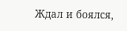Ждал и боялся,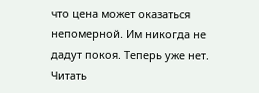что цена может оказаться непомерной. Им никогда не дадут покоя. Теперь уже нет.
Читать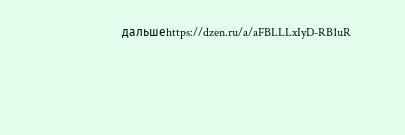дальшеhttps://dzen.ru/a/aFBLLLxIyD-RB1uR